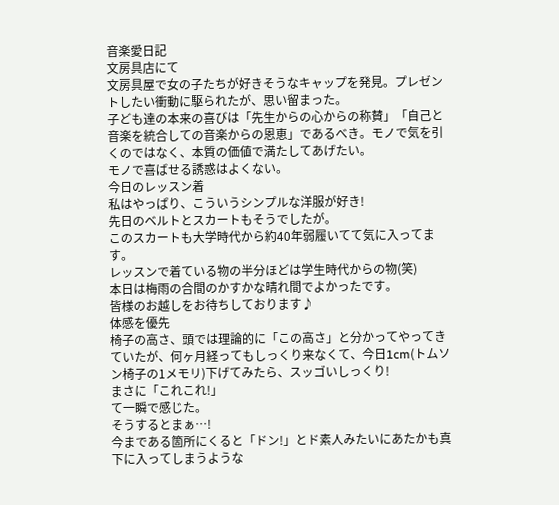音楽愛日記
文房具店にて
文房具屋で女の子たちが好きそうなキャップを発見。プレゼントしたい衝動に駆られたが、思い留まった。
子ども達の本来の喜びは「先生からの心からの称賛」「自己と音楽を統合しての音楽からの恩恵」であるべき。モノで気を引くのではなく、本質の価値で満たしてあげたい。
モノで喜ばせる誘惑はよくない。
今日のレッスン着
私はやっぱり、こういうシンプルな洋服が好き!
先日のベルトとスカートもそうでしたが。
このスカートも大学時代から約40年弱履いてて気に入ってます。
レッスンで着ている物の半分ほどは学生時代からの物(笑)
本日は梅雨の合間のかすかな晴れ間でよかったです。
皆様のお越しをお待ちしております♪
体感を優先
椅子の高さ、頭では理論的に「この高さ」と分かってやってきていたが、何ヶ月経ってもしっくり来なくて、今日1cm(トムソン椅子の1メモリ)下げてみたら、スッゴいしっくり!
まさに「これこれ!」
て一瞬で感じた。
そうするとまぁ…!
今まである箇所にくると「ドン!」とド素人みたいにあたかも真下に入ってしまうような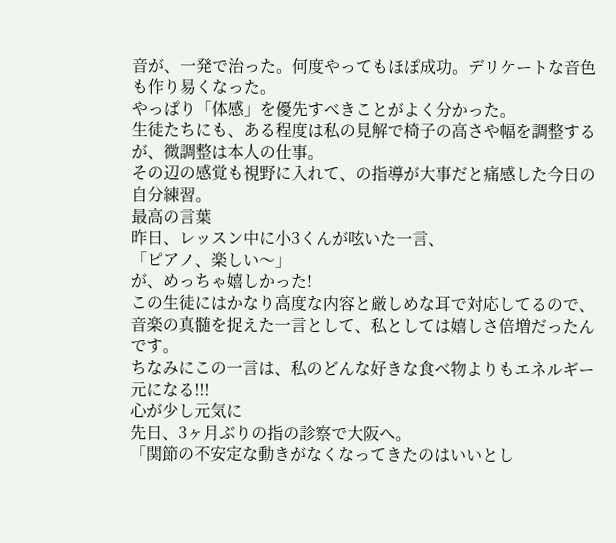音が、一発で治った。何度やってもほぽ成功。デリケートな音色も作り易くなった。
やっぱり「体感」を優先すべきことがよく分かった。
生徒たちにも、ある程度は私の見解で椅子の高さや幅を調整するが、微調整は本人の仕事。
その辺の感覚も視野に入れて、の指導が大事だと痛感した今日の自分練習。
最高の言葉
昨日、レッスン中に小3くんが呟いた一言、
「ピアノ、楽しい〜」
が、めっちゃ嬉しかった!
この生徒にはかなり高度な内容と厳しめな耳で対応してるので、音楽の真髄を捉えた一言として、私としては嬉しさ倍増だったんです。
ちなみにこの一言は、私のどんな好きな食べ物よりもエネルギー元になる!!!
心が少し元気に
先日、3ヶ月ぶりの指の診察で大阪へ。
「関節の不安定な動きがなくなってきたのはいいとし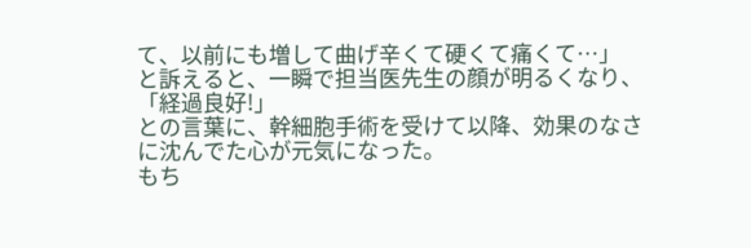て、以前にも増して曲げ辛くて硬くて痛くて…」
と訴えると、一瞬で担当医先生の顔が明るくなり、
「経過良好!」
との言葉に、幹細胞手術を受けて以降、効果のなさに沈んでた心が元気になった。
もち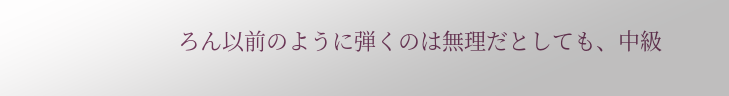ろん以前のように弾くのは無理だとしても、中級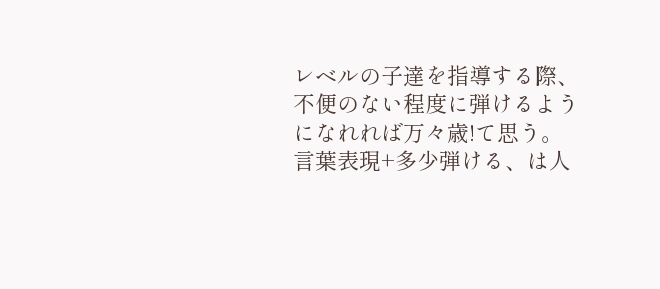レベルの子達を指導する際、不便のない程度に弾けるようになれれば万々歳!て思う。
言葉表現+多少弾ける、は人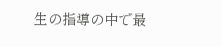生の指導の中で最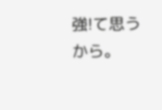強!て思うから。